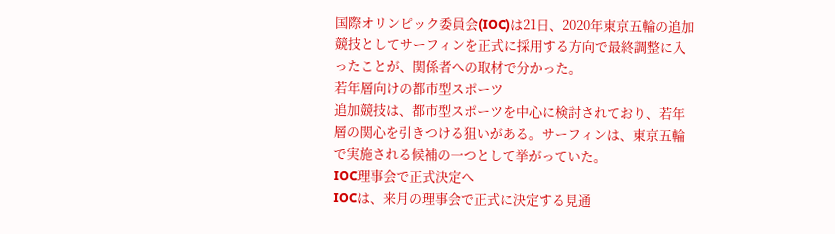国際オリンピック委員会(IOC)は21日、2020年東京五輪の追加競技としてサーフィンを正式に採用する方向で最終調整に入ったことが、関係者への取材で分かった。
若年層向けの都市型スポーツ
追加競技は、都市型スポーツを中心に検討されており、若年層の関心を引きつける狙いがある。サーフィンは、東京五輪で実施される候補の一つとして挙がっていた。
IOC理事会で正式決定へ
IOCは、来月の理事会で正式に決定する見通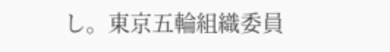し。東京五輪組織委員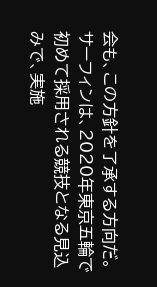会も、この方針を了承する方向だ。
サーフィンは、2020年東京五輪で初めて採用される競技となる見込みで、実施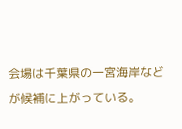会場は千葉県の一宮海岸などが候補に上がっている。